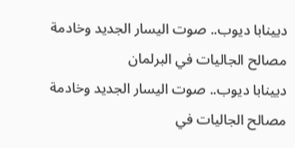ديينابا ديوب.. صوت اليسار الجديد وخادمة مصالح الجاليات في البرلمان
ديينابا ديوب.. صوت اليسار الجديد وخادمة مصالح الجاليات في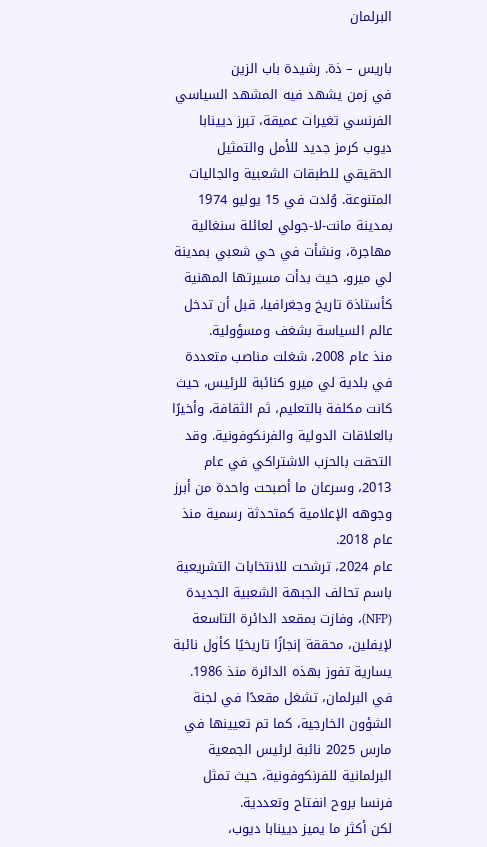البرلمان

باريس – ذة. رشيدة باب الزين
في زمن يشهد فيه المشهد السياسي الفرنسي تغيرات عميقة، تبرز ديينابا ديوب كرمز جديد للأمل والتمثيل الحقيقي للطبقات الشعبية والجاليات المتنوعة. وُلدت في 15 يوليو 1974 بمدينة مانت-لا-جولي لعائلة سنغالية مهاجرة، ونشأت في حي شعبي بمدينة لي ميرو، حيث بدأت مسيرتها المهنية كأستاذة تاريخ وجغرافيا، قبل أن تدخل عالم السياسة بشغف ومسؤولية.
منذ عام 2008، شغلت مناصب متعددة في بلدية لي ميرو كنائبة للرئيس، حيث كانت مكلفة بالتعليم، ثم الثقافة، وأخيرًا بالعلاقات الدولية والفرنكوفونية. وقد التحقت بالحزب الاشتراكي في عام 2013، وسرعان ما أصبحت واحدة من أبرز وجوهه الإعلامية كمتحدثة رسمية منذ عام 2018.
عام 2024، ترشحت للانتخابات التشريعية باسم تحالف الجبهة الشعبية الجديدة (NFP)، وفازت بمقعد الدائرة التاسعة لإيفلين، محققة إنجازًا تاريخيًا كأول نائبة يسارية تفوز بهذه الدائرة منذ 1986.
في البرلمان، تشغل مقعدًا في لجنة الشؤون الخارجية، كما تم تعيينها في مارس 2025 نائبة لرئيس الجمعية البرلمانية للفرنكوفونية، حيث تمثل فرنسا بروح انفتاح وتعددية.
لكن أكثر ما يميز ديينابا ديوب،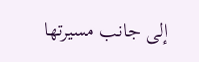إلى جانب مسيرتها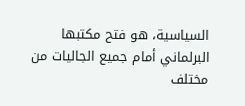السياسية، هو فتح مكتبها البرلماني أمام جميع الجاليات من مختلف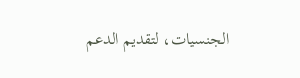الجنسيات، لتقديم الدعم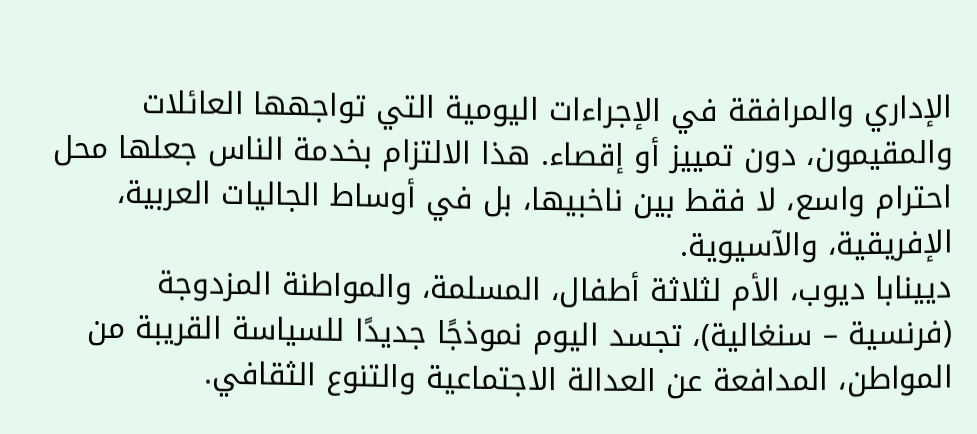الإداري والمرافقة في الإجراءات اليومية التي تواجهها العائلات والمقيمون، دون تمييز أو إقصاء. هذا الالتزام بخدمة الناس جعلها محل احترام واسع، لا فقط بين ناخبيها، بل في أوساط الجاليات العربية، الإفريقية، والآسيوية.
ديينابا ديوب، الأم لثلاثة أطفال، المسلمة، والمواطنة المزدوجة (فرنسية – سنغالية)، تجسد اليوم نموذجًا جديدًا للسياسة القريبة من المواطن، المدافعة عن العدالة الاجتماعية والتنوع الثقافي.